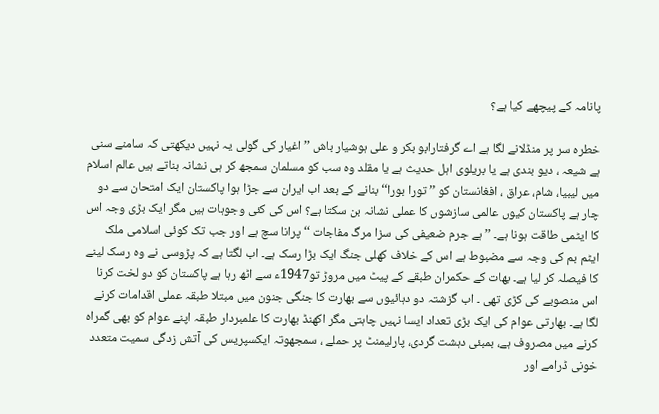پانامہ کے پیچھے کیا ہے؟

خطرہ سر پر منڈلانے لگا ہے اے گرفتارابو بکر و علی ہوشیار باش ’’ اغیار کی گولی یہ نہیں دیکھتی کہ سامنے سنی ہے شیعہ ، دیو بندی ہے یا بریلوی اہل حدیث ہے یا مقلد وہ سب کو مسلمان سمجھ کر ہی نشانہ بناتے ہیں عالم اسلام میں لیبیا، شام، عراق ، افغانستان کو ’’ تورا بورا‘‘ بنانے کے بعد اب ایران سے جڑا ہوا پاکستان ایک امتحان سے دو چار ہے پاکستان کیوں عالمی سازشوں کا عملی نشانہ بن سکتا ہے؟ اس کی کئی وجوہات ہیں مگر ایک بڑی وجہ اس کا ایٹمی طاقت ہونا ہے۔ ’’ ہے جرم ضعیفی کی سزا مرگ مفاجات ‘‘ پرانا سچ ہے اور جب تک کوئی اسلامی ملک ایٹم بم کی وجہ سے مضبوط ہے اس کے خلاف کھلی جنگ ایک بڑا رسک ہے۔ اب لگتا ہے کہ پڑوسی نے وہ رسک لینے کا فیصلہ کر لیا ہے۔ بھات کے حکمران طبقے کے پیٹ میں مروڑ تو1947ء سے اٹھ رہا ہے پاکستان کو دو لخت کرنا اس منصوبے کی کڑی تھی ۔ اب گزشتہ دو دہائیوں سے بھارت کا جنگی جنون میں مبتلا طبقہ عملی اقدامات کرنے لگا ہے۔ بھارتی عوام کی ایک بڑی تعداد ایسا نہیں چاہتی مگر اکھنڈ بھارت کا علمبردار طبقہ اپنے عوام کو بھی گمراہ کرنے میں مصروف ہے، بمبئی دہشت گردی، پارلیمنٹ پر حملے ، سمجھوتہ ایکسپریس کی آتش زدگی سمیت متعدد خونی ڈرامے اور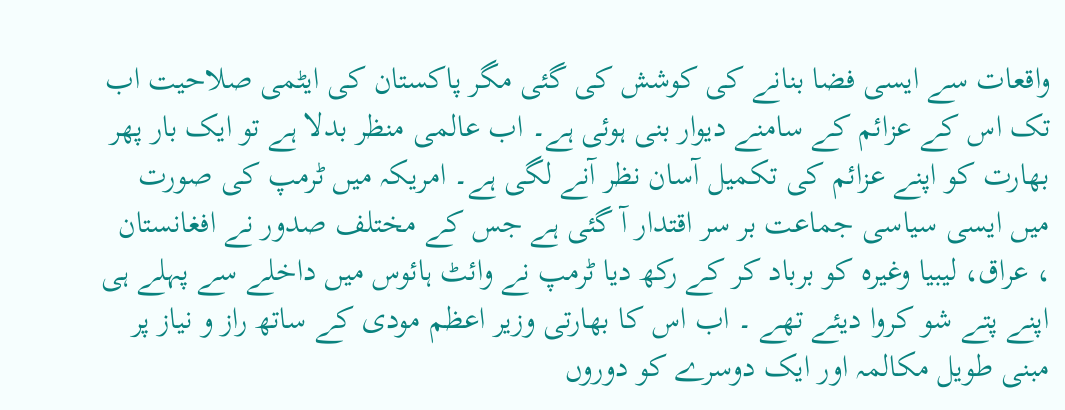واقعات سے ایسی فضا بنانے کی کوشش کی گئی مگر پاکستان کی ایٹمی صلاحیت اب تک اس کے عزائم کے سامنے دیوار بنی ہوئی ہے۔ اب عالمی منظر بدلا ہے تو ایک بار پھر بھارت کو اپنے عزائم کی تکمیل آسان نظر آنے لگی ہے۔ امریکہ میں ٹرمپ کی صورت میں ایسی سیاسی جماعت بر سر اقتدار آ گئی ہے جس کے مختلف صدور نے افغانستان ، عراق، لیبیا وغیرہ کو برباد کر کے رکھ دیا ٹرمپ نے وائٹ ہائوس میں داخلے سے پہلے ہی اپنے پتے شو کروا دیئے تھے ۔ اب اس کا بھارتی وزیر اعظم مودی کے ساتھ راز و نیاز پر مبنی طویل مکالمہ اور ایک دوسرے کو دوروں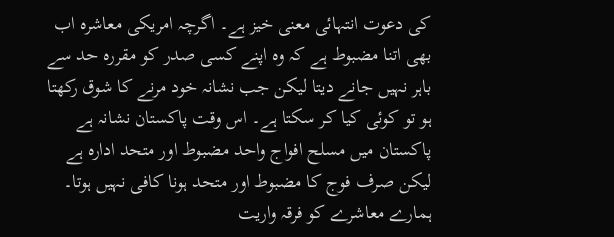کی دعوت انتہائی معنی خیز ہے۔ اگرچہ امریکی معاشرہ اب بھی اتنا مضبوط ہے کہ وہ اپنے کسی صدر کو مقررہ حد سے باہر نہیں جانے دیتا لیکن جب نشانہ خود مرنے کا شوق رکھتا ہو تو کوئی کیا کر سکتا ہے۔ اس وقت پاکستان نشانہ ہے پاکستان میں مسلح افواج واحد مضبوط اور متحد ادارہ ہے لیکن صرف فوج کا مضبوط اور متحد ہونا کافی نہیں ہوتا۔ ہمارے معاشرے کو فرقہ واریت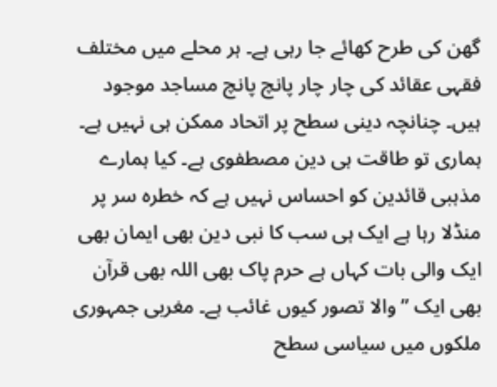گھن کی طرح کھائے جا رہی ہے۔ ہر محلے میں مختلف فقہی عقائد کی چار چار پانچ پانچ مساجد موجود ہیں۔ چنانچہ دینی سطح پر اتحاد ممکن ہی نہیں ہے۔ ہماری تو طاقت ہی دین مصطفوی ہے۔ کیا ہمارے مذہبی قائدین کو احساس نہیں ہے کہ خطرہ سر پر منڈلا رہا ہے ایک ہی سب کا نبی دین بھی ایمان بھی ایک والی بات کہاں ہے حرم پاک بھی اللہ بھی قرآن بھی ایک ’’ والا تصور کیوں غائب ہے۔ مغربی جمہوری ملکوں میں سیاسی سطح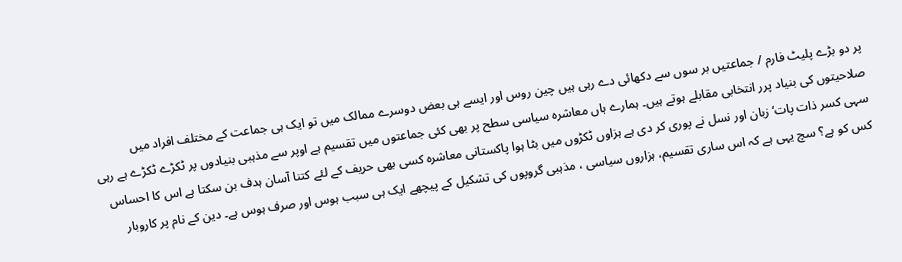پر دو بڑے پلیٹ فارم / جماعتیں بر سوں سے دکھائی دے رہی ہیں چین روس اور ایسے ہی بعض دوسرے ممالک میں تو ایک ہی جماعت کے مختلف افراد میں صلاحیتوں کی بنیاد پرر انتخابی مقابلے ہوتے ہیں۔ ہمارے ہاں معاشرہ سیاسی سطح پر بھی کئی جماعتوں میں تقسیم ہے اوپر سے مذہبی بنیادوں پر ٹکڑے ٹکڑے ہے رہی سہی کسر ذات پات‘ زبان اور نسل نے پوری کر دی ہے ہزاوں ٹکڑوں میں بٹا ہوا پاکستانی معاشرہ کسی بھی حریف کے لئے کتنا آسان ہدف بن سکتا ہے اس کا احساس کس کو ہے؟ سچ یہی ہے کہ اس ساری تقسیم، ہزاروں سیاسی ، مذہبی گروپوں کی تشکیل کے پیچھے ایک ہی سبب ہوس اور صرف ہوس ہے۔ دین کے نام پر کاروبار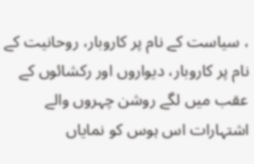، سیاست کے نام پر کاروبار، روحانیت کے نام پر کاروبار، دیواروں اور رکشائوں کے عقب میں لگے روشن چہروں والے اشتہارات اس ہوس کو نمایاں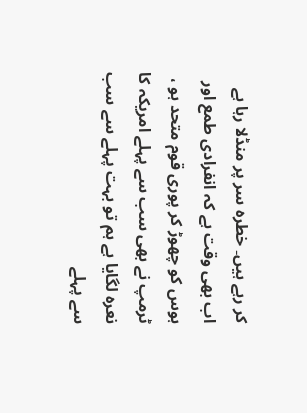کر رہے ہیں۔ خطرہ سر پر منڈلا رہا ہے اب بھی وقت ہے کہ انفرادی طمع اور ہوس کو چھوڑ کر پوری قوم متحد ہو ، ٹرمپ نے بھی سب سے پہلے امریکہ کا نعرہ لگایا ہے ہم تو بہت پہلے سے سب سے پہلے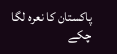پاکستان کا نعرہ لگا چکے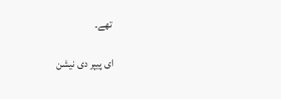تھے۔

ای پیپر دی نیشن